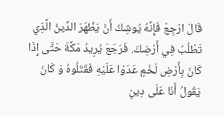قَالَ ارْجِعْ فَإِنَّهُ يُوشِكُ أَنْ يَظْهَرَ الدِّينُ الَّذِي تَطْلُبُ فِي أَرْضِكَ. فَرَجَعَ يُرِيدُ مَكَّةَ حَتَّى إِذَا كَانَ بِأَرْضِ لَخْمٍ عَدَوْا عَلَيْهِ فَقَتَلُوهُ وَ كَانَ يَقُولُ أَنَا عَلَى دِينِ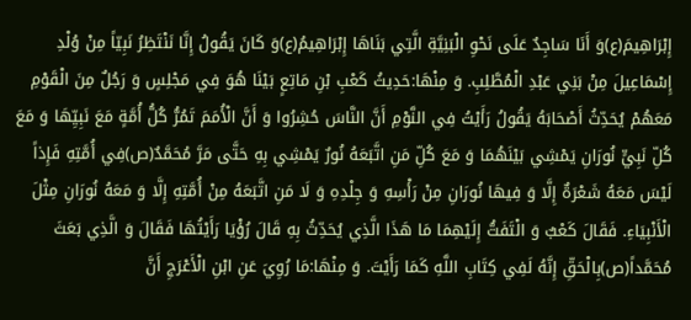إِبْرَاهِيمَ(ع)وَ أَنَا سَاجِدٌ عَلَى نَحْوِ الْبَنِيَّةِ الَّتِي بَنَاهَا إِبْرَاهِيمُ(ع)وَ كَانَ يَقُولُ إِنَّا نَنْتَظِرُ نَبِيّاً مِنْ وُلْدِ إِسْمَاعِيلَ مِنْ بَنِي عَبْدِ الْمُطَّلِبِ. وَ مِنْهَا:حَدِيثُ كَعْبِ بْنِ مَاتِعٍ بَيْنَا هُوَ فِي مَجْلِسٍ وَ رَجُلٌ مِنَ الْقَوْمِ مَعَهُمْ يُحَدِّثُ أَصْحَابَهُ يَقُولُ رَأَيْتُ فِي النَّوْمِ أَنَّ النَّاسَ حُشِرُوا وَ أَنَّ الْأُمَمَ تَمُرُّ كُلُّ أُمَّةٍ مَعَ نَبِيِّهَا وَ مَعَ كُلِّ نَبِيٍّ نُورَانِ يَمْشِي بَيْنَهُمَا وَ مَعَ كُلِّ مَنِ اتَّبَعَهُ نُورٌ يَمْشِي بِهِ حَتَّى مَرَّ مُحَمَّدٌ(ص)فِي أُمَّتِهِ فَإِذاً لَيْسَ مَعَهُ شَعْرَةٌ إِلَّا وَ فِيهَا نُورَانِ مِنْ رَأْسِهِ وَ جِلْدِهِ وَ لَا مَنِ اتَّبَعَهُ مِنْ أُمَّتِهِ إِلَّا وَ مَعَهُ نُورَانِ مِثْلَ الْأَنْبِيَاءِ. فَقَالَ كَعْبٌ وَ الْتَفَتُّ إِلَيْهِمَا مَا هَذَا الَّذِي يُحَدِّثُ بِهِ قَالَ رُؤْيَا رَأَيْتُهَا فَقَالَ وَ الَّذِي بَعَثَ مُحَمَّداً(ص)بِالْحَقِّ إِنَّهُ لَفِي كِتَابِ اللَّهِ كَمَا رَأَيْتَ. وَ مِنْهَا:مَا رُوِيَ عَنِ ابْنِ الْأَعْرَجِ أَنَّ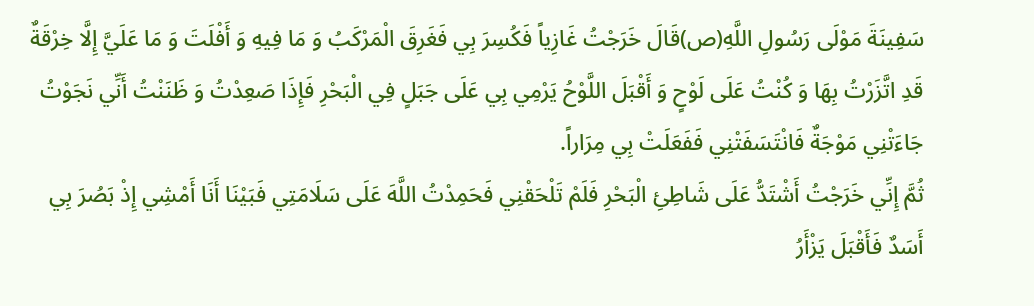سَفِينَةَ مَوْلَى رَسُولِ اللَّهِ(ص)قَالَ خَرَجْتُ غَازِياً فَكُسِرَ بِي فَغَرِقَ الْمَرْكَبُ وَ مَا فِيهِ وَ أَفْلَتَ وَ مَا عَلَيَّ إِلَّا خِرْقَةٌ قَدِ اتَّزَرْتُ بِهَا وَ كُنْتُ عَلَى لَوْحٍ وَ أَقْبَلَ اللَّوْحُ يَرْمِي بِي عَلَى جَبَلٍ فِي الْبَحْرِ فَإِذَا صَعِدْتُ وَ ظَنَنْتُ أَنِّي نَجَوْتُ جَاءَتْنِي مَوْجَةٌ فَانْتَسَفَتْنِي فَفَعَلَتْ بِي مِرَاراً.
ثُمَّ إِنِّي خَرَجْتُ أَشْتَدُّ عَلَى شَاطِئِ الْبَحْرِ فَلَمْ تَلْحَقْنِي فَحَمِدْتُ اللَّهَ عَلَى سَلَامَتِي فَبَيْنَا أَنَا أَمْشِي إِذْ بَصُرَ بِي أَسَدٌ فَأَقْبَلَ يَزْأَرُ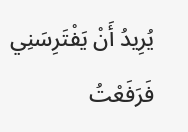يُرِيدُ أَنْ يَفْتَرِسَنِي فَرَفَعْتُ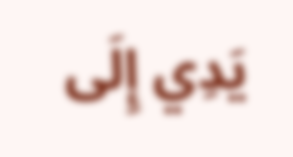يَدِي إِلَى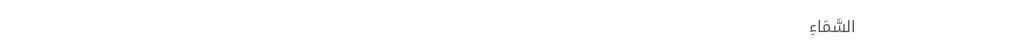السَّمَاءِ